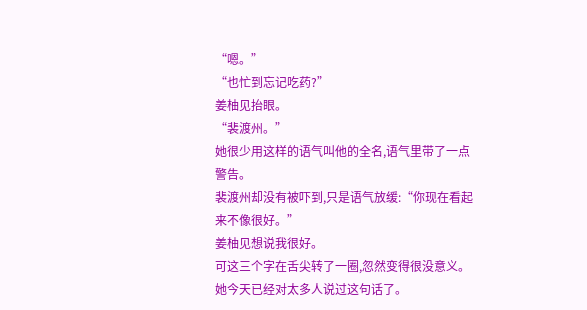“嗯。”
“也忙到忘记吃药?”
姜柚见抬眼。
“裴渡州。”
她很少用这样的语气叫他的全名,语气里带了一点警告。
裴渡州却没有被吓到,只是语气放缓:“你现在看起来不像很好。”
姜柚见想说我很好。
可这三个字在舌尖转了一圈,忽然变得很没意义。
她今天已经对太多人说过这句话了。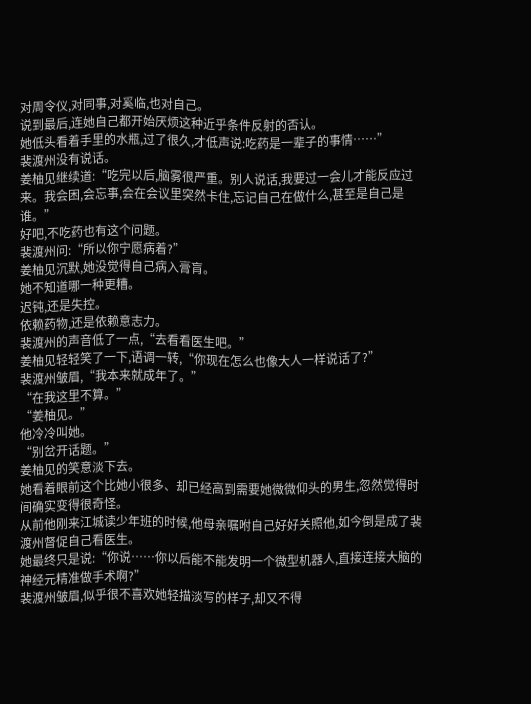对周令仪,对同事,对奚临,也对自己。
说到最后,连她自己都开始厌烦这种近乎条件反射的否认。
她低头看着手里的水瓶,过了很久,才低声说:吃药是一辈子的事情……”
裴渡州没有说话。
姜柚见继续道:“吃完以后,脑雾很严重。别人说话,我要过一会儿才能反应过来。我会困,会忘事,会在会议里突然卡住,忘记自己在做什么,甚至是自己是谁。”
好吧,不吃药也有这个问题。
裴渡州问:“所以你宁愿病着?”
姜柚见沉默,她没觉得自己病入膏肓。
她不知道哪一种更糟。
迟钝,还是失控。
依赖药物,还是依赖意志力。
裴渡州的声音低了一点,“去看看医生吧。”
姜柚见轻轻笑了一下,语调一转,“你现在怎么也像大人一样说话了?”
裴渡州皱眉,“我本来就成年了。”
“在我这里不算。”
“姜柚见。”
他冷冷叫她。
“别岔开话题。”
姜柚见的笑意淡下去。
她看着眼前这个比她小很多、却已经高到需要她微微仰头的男生,忽然觉得时间确实变得很奇怪。
从前他刚来江城读少年班的时候,他母亲嘱咐自己好好关照他,如今倒是成了裴渡州督促自己看医生。
她最终只是说:“你说……你以后能不能发明一个微型机器人,直接连接大脑的神经元精准做手术啊?”
裴渡州皱眉,似乎很不喜欢她轻描淡写的样子,却又不得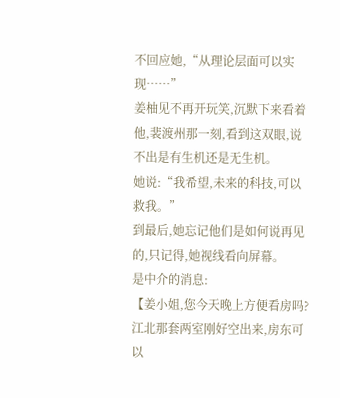不回应她,“从理论层面可以实现……”
姜柚见不再开玩笑,沉默下来看着他,裴渡州那一刻,看到这双眼,说不出是有生机还是无生机。
她说:“我希望,未来的科技,可以救我。”
到最后,她忘记他们是如何说再见的,只记得,她视线看向屏幕。
是中介的消息:
【姜小姐,您今天晚上方便看房吗?江北那套两室刚好空出来,房东可以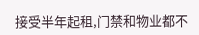接受半年起租,门禁和物业都不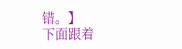错。】
下面跟着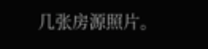几张房源照片。